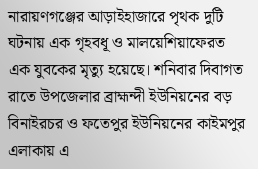নারায়ণগঞ্জের আড়াইহাজারে পৃথক দুটি ঘটনায় এক গৃহবধূ ও মালয়েশিয়াফেরত এক যুবকের মৃত্যু হয়েছে। শনিবার দিবাগত রাতে উপজেলার ব্রাহ্মন্দী ইউনিয়নের বড় বিনাইরচর ও ফতেপুর ইউনিয়নের কাইমপুর এলাকায় এ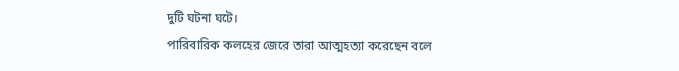দুটি ঘটনা ঘটে।
পারিবারিক কলহের জেরে তারা আত্মহত্যা করেছেন বলে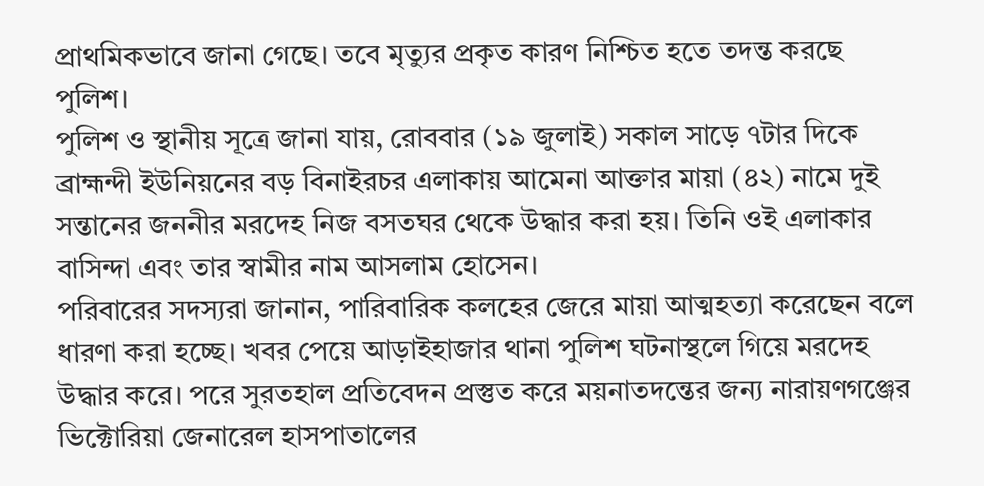প্রাথমিকভাবে জানা গেছে। তবে মৃত্যুর প্রকৃত কারণ নিশ্চিত হতে তদন্ত করছে পুলিশ।
পুলিশ ও স্থানীয় সূত্রে জানা যায়, রোববার (১৯ জুলাই) সকাল সাড়ে ৭টার দিকে ব্রাহ্মন্দী ইউনিয়নের বড় বিনাইরচর এলাকায় আমেনা আক্তার মায়া (৪২) নামে দুই সন্তানের জননীর মরদেহ নিজ বসতঘর থেকে উদ্ধার করা হয়। তিনি ওই এলাকার বাসিন্দা এবং তার স্বামীর নাম আসলাম হোসেন।
পরিবারের সদস্যরা জানান, পারিবারিক কলহের জেরে মায়া আত্মহত্যা করেছেন বলে ধারণা করা হচ্ছে। খবর পেয়ে আড়াইহাজার থানা পুলিশ ঘটনাস্থলে গিয়ে মরদেহ উদ্ধার করে। পরে সুরতহাল প্রতিবেদন প্রস্তুত করে ময়নাতদন্তের জন্য নারায়ণগঞ্জের ভিক্টোরিয়া জেনারেল হাসপাতালের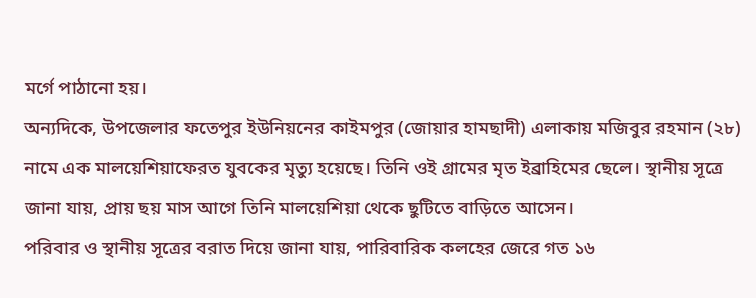মর্গে পাঠানো হয়।
অন্যদিকে, উপজেলার ফতেপুর ইউনিয়নের কাইমপুর (জোয়ার হামছাদী) এলাকায় মজিবুর রহমান (২৮) নামে এক মালয়েশিয়াফেরত যুবকের মৃত্যু হয়েছে। তিনি ওই গ্রামের মৃত ইব্রাহিমের ছেলে। স্থানীয় সূত্রে জানা যায়, প্রায় ছয় মাস আগে তিনি মালয়েশিয়া থেকে ছুটিতে বাড়িতে আসেন।
পরিবার ও স্থানীয় সূত্রের বরাত দিয়ে জানা যায়, পারিবারিক কলহের জেরে গত ১৬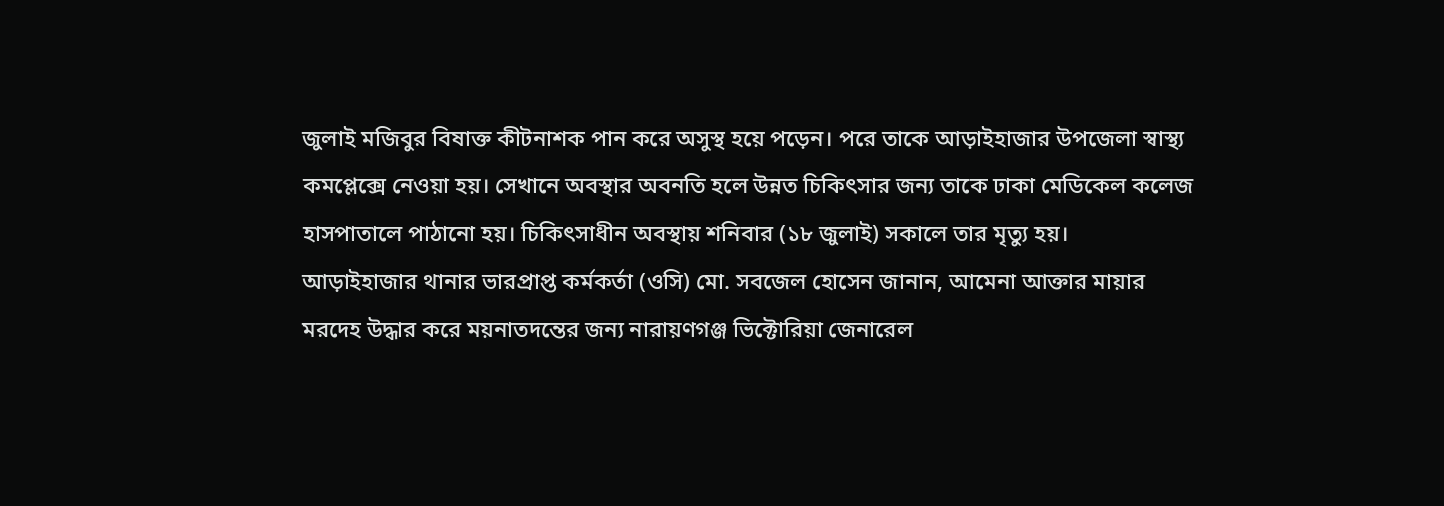জুলাই মজিবুর বিষাক্ত কীটনাশক পান করে অসুস্থ হয়ে পড়েন। পরে তাকে আড়াইহাজার উপজেলা স্বাস্থ্য কমপ্লেক্সে নেওয়া হয়। সেখানে অবস্থার অবনতি হলে উন্নত চিকিৎসার জন্য তাকে ঢাকা মেডিকেল কলেজ হাসপাতালে পাঠানো হয়। চিকিৎসাধীন অবস্থায় শনিবার (১৮ জুলাই) সকালে তার মৃত্যু হয়।
আড়াইহাজার থানার ভারপ্রাপ্ত কর্মকর্তা (ওসি) মো. সবজেল হোসেন জানান, আমেনা আক্তার মায়ার মরদেহ উদ্ধার করে ময়নাতদন্তের জন্য নারায়ণগঞ্জ ভিক্টোরিয়া জেনারেল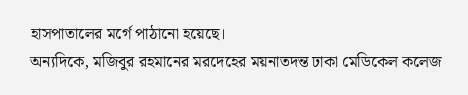হাসপাতালের মর্গে পাঠানো হয়েছে।
অন্যদিকে, মজিবুর রহমানের মরদেহের ময়নাতদন্ত ঢাকা মেডিকেল কলেজ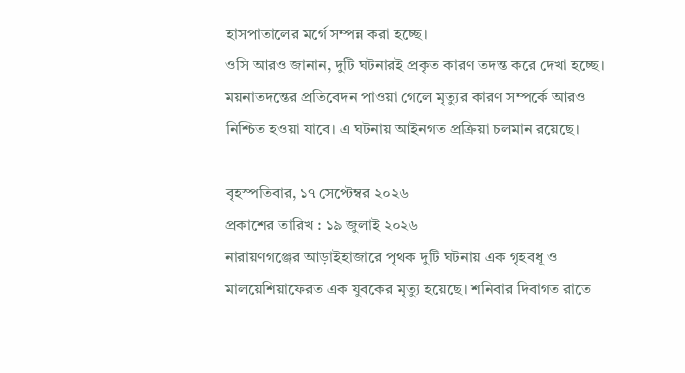হাসপাতালের মর্গে সম্পন্ন করা হচ্ছে।
ওসি আরও জানান, দুটি ঘটনারই প্রকৃত কারণ তদন্ত করে দেখা হচ্ছে। ময়নাতদন্তের প্রতিবেদন পাওয়া গেলে মৃত্যুর কারণ সম্পর্কে আরও নিশ্চিত হওয়া যাবে। এ ঘটনায় আইনগত প্রক্রিয়া চলমান রয়েছে।

বৃহস্পতিবার, ১৭ সেপ্টেম্বর ২০২৬
প্রকাশের তারিখ : ১৯ জুলাই ২০২৬
নারায়ণগঞ্জের আড়াইহাজারে পৃথক দুটি ঘটনায় এক গৃহবধূ ও মালয়েশিয়াফেরত এক যুবকের মৃত্যু হয়েছে। শনিবার দিবাগত রাতে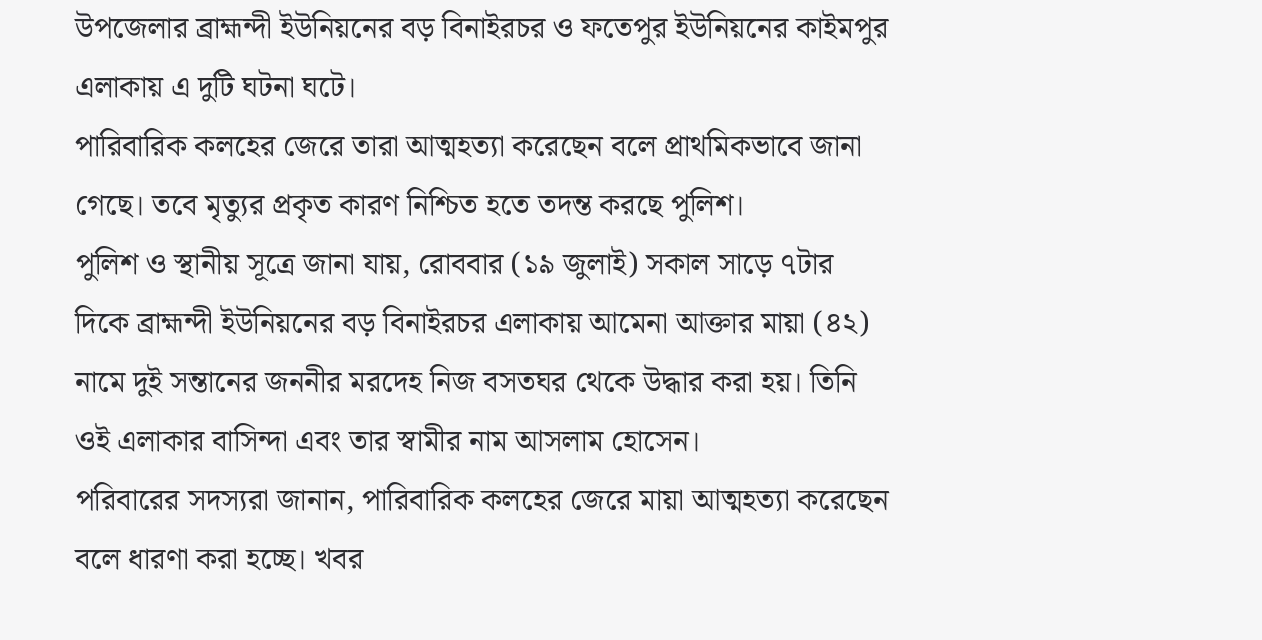উপজেলার ব্রাহ্মন্দী ইউনিয়নের বড় বিনাইরচর ও ফতেপুর ইউনিয়নের কাইমপুর এলাকায় এ দুটি ঘটনা ঘটে।
পারিবারিক কলহের জেরে তারা আত্মহত্যা করেছেন বলে প্রাথমিকভাবে জানা গেছে। তবে মৃত্যুর প্রকৃত কারণ নিশ্চিত হতে তদন্ত করছে পুলিশ।
পুলিশ ও স্থানীয় সূত্রে জানা যায়, রোববার (১৯ জুলাই) সকাল সাড়ে ৭টার দিকে ব্রাহ্মন্দী ইউনিয়নের বড় বিনাইরচর এলাকায় আমেনা আক্তার মায়া (৪২) নামে দুই সন্তানের জননীর মরদেহ নিজ বসতঘর থেকে উদ্ধার করা হয়। তিনি ওই এলাকার বাসিন্দা এবং তার স্বামীর নাম আসলাম হোসেন।
পরিবারের সদস্যরা জানান, পারিবারিক কলহের জেরে মায়া আত্মহত্যা করেছেন বলে ধারণা করা হচ্ছে। খবর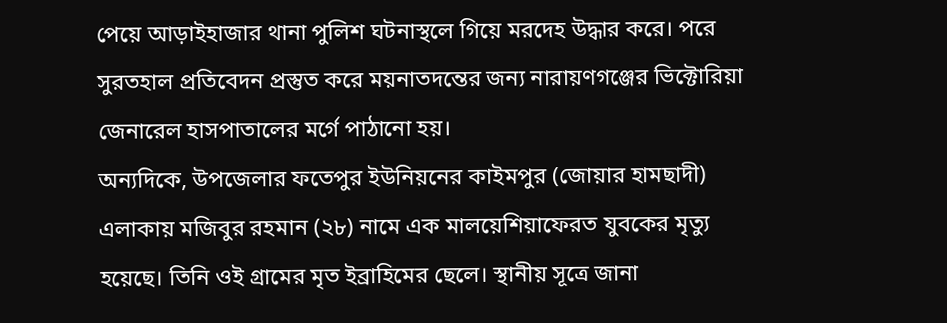পেয়ে আড়াইহাজার থানা পুলিশ ঘটনাস্থলে গিয়ে মরদেহ উদ্ধার করে। পরে সুরতহাল প্রতিবেদন প্রস্তুত করে ময়নাতদন্তের জন্য নারায়ণগঞ্জের ভিক্টোরিয়া জেনারেল হাসপাতালের মর্গে পাঠানো হয়।
অন্যদিকে, উপজেলার ফতেপুর ইউনিয়নের কাইমপুর (জোয়ার হামছাদী) এলাকায় মজিবুর রহমান (২৮) নামে এক মালয়েশিয়াফেরত যুবকের মৃত্যু হয়েছে। তিনি ওই গ্রামের মৃত ইব্রাহিমের ছেলে। স্থানীয় সূত্রে জানা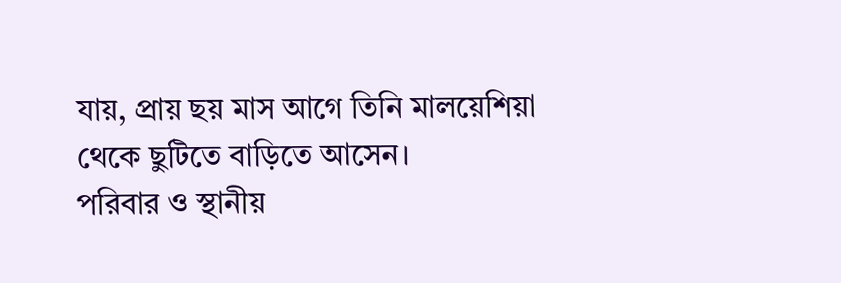যায়, প্রায় ছয় মাস আগে তিনি মালয়েশিয়া থেকে ছুটিতে বাড়িতে আসেন।
পরিবার ও স্থানীয়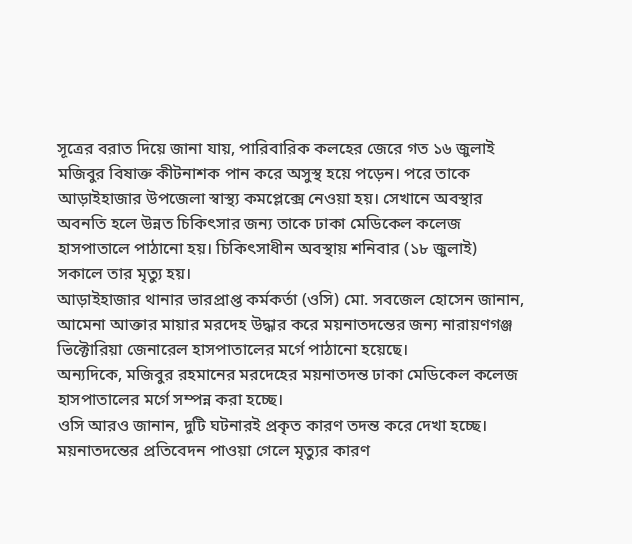সূত্রের বরাত দিয়ে জানা যায়, পারিবারিক কলহের জেরে গত ১৬ জুলাই মজিবুর বিষাক্ত কীটনাশক পান করে অসুস্থ হয়ে পড়েন। পরে তাকে আড়াইহাজার উপজেলা স্বাস্থ্য কমপ্লেক্সে নেওয়া হয়। সেখানে অবস্থার অবনতি হলে উন্নত চিকিৎসার জন্য তাকে ঢাকা মেডিকেল কলেজ হাসপাতালে পাঠানো হয়। চিকিৎসাধীন অবস্থায় শনিবার (১৮ জুলাই) সকালে তার মৃত্যু হয়।
আড়াইহাজার থানার ভারপ্রাপ্ত কর্মকর্তা (ওসি) মো. সবজেল হোসেন জানান, আমেনা আক্তার মায়ার মরদেহ উদ্ধার করে ময়নাতদন্তের জন্য নারায়ণগঞ্জ ভিক্টোরিয়া জেনারেল হাসপাতালের মর্গে পাঠানো হয়েছে।
অন্যদিকে, মজিবুর রহমানের মরদেহের ময়নাতদন্ত ঢাকা মেডিকেল কলেজ হাসপাতালের মর্গে সম্পন্ন করা হচ্ছে।
ওসি আরও জানান, দুটি ঘটনারই প্রকৃত কারণ তদন্ত করে দেখা হচ্ছে। ময়নাতদন্তের প্রতিবেদন পাওয়া গেলে মৃত্যুর কারণ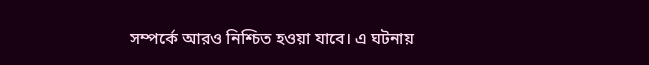সম্পর্কে আরও নিশ্চিত হওয়া যাবে। এ ঘটনায়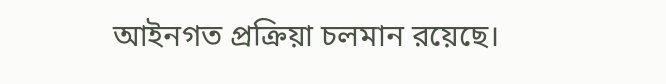আইনগত প্রক্রিয়া চলমান রয়েছে।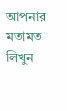আপনার মতামত লিখুন